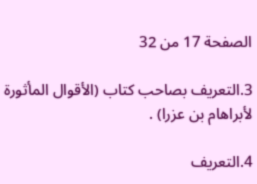الصفحة 17 من 32

3.التعريف بصاحب كتاب (الأقوال المأثورة لأبراهام بن عزرا) .

4.التعريف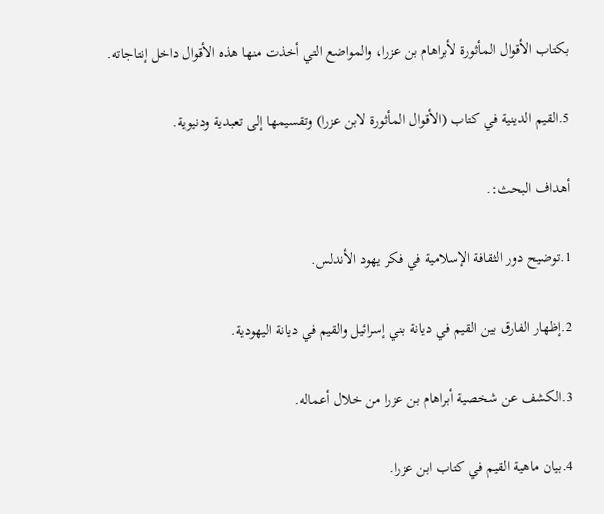بكتاب الأقوال المأثورة لأبراهام بن عزرا، والمواضع التي أخذت منها هذه الأقوال داخل إنتاجاته.

5.القيم الدينية في كتاب (الأقوال المأثورة لابن عزرا) وتقسيمها إلى تعبدية ودنيوية.

أهداف البحث:.

1.توضيح دور الثقافة الإسلامية في فكر يهود الأندلس.

2.إظهار الفارق بين القيم في ديانة بني إسرائيل والقيم في ديانة اليهودية.

3.الكشف عن شخصية أبراهام بن عزرا من خلال أعماله.

4.بيان ماهية القيم في كتاب ابن عزرا.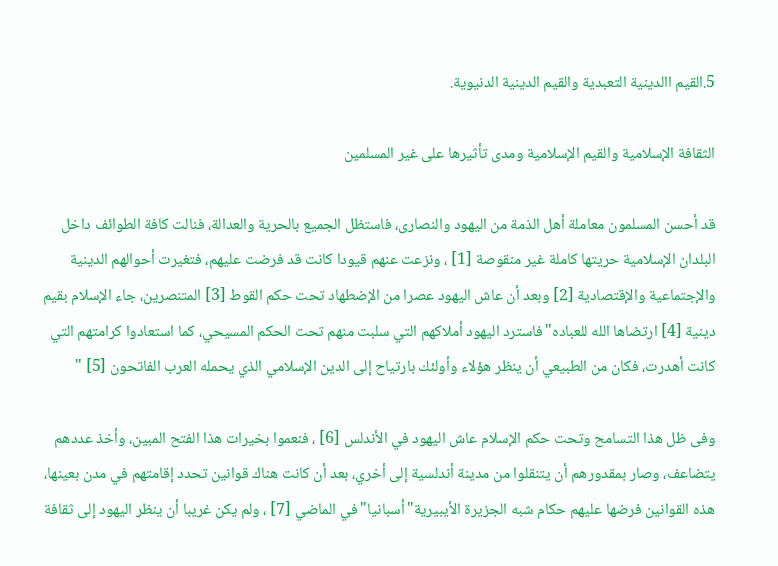5.القيم االدينية التعبدية والقيم الدينية الدنيوية.

الثقافة الإسلامية والقيم الإسلامية ومدى تأثيرها على غير المسلمين

قد أحسن المسلمون معاملة أهل الذمة من اليهود والنصارى، فاستظل الجميع بالحرية والعدالة، فنالت كافة الطوائف داخل البلدان الإسلامية حريتها كاملة غير منقوصة [1] ، ونزعت عنهم قيودا كانت قد فرضت عليهم، فتغيرت أحوالهم الدينية والإجتماعية والإقتصادية [2] وبعد أن عاش اليهود عصرا من الإضطهاد تحت حكم القوط [3] المتنصرين، جاء الإسلام بقيم دينية [4] ارتضاها الله للعباده"فاسترد اليهود أملاكهم التي سلبت منهم تحت الحكم المسيحي، كما استعادوا كرامتهم التي كانت أهدرت، فكان من الطبيعي أن ينظر هؤلاء وأولئك بارتياح إلى الدين الإسلامي الذي يحمله العرب الفاتحون [5] "

وفى ظل هذا التسامح وتحت حكم الإسلام عاش اليهود في الأندلس [6] ، فنعموا بخيرات هذا الفتح المبين، وأخذ عددهم يتضاعف، وصار بمقدورهم أن يتنقلوا من مدينة أندلسية إلى أخري، بعد أن كانت هناك قوانين تحدد إقامتهم في مدن بعينها، هذه القوانين فرضها عليهم حكام شبه الجزيرة الأيبيرية"أسبانيا"في الماضي [7] ، ولم يكن غريبا أن ينظر اليهود إلى ثقافة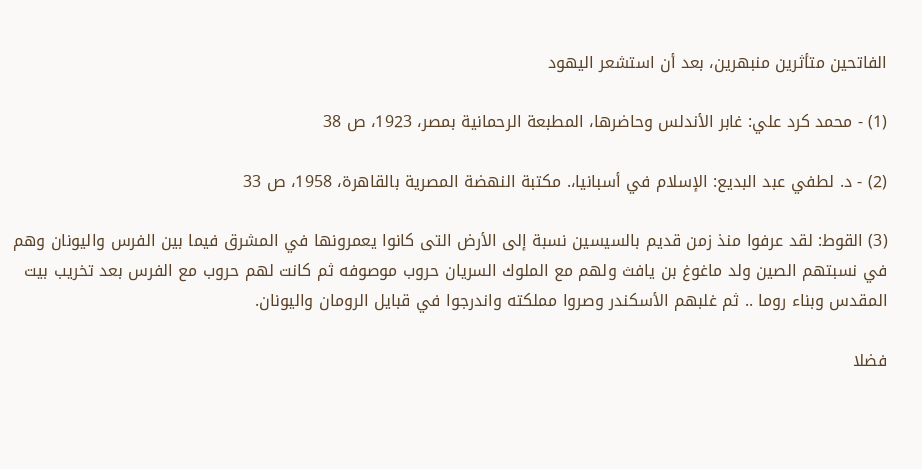الفاتحين متأثرين منبهرين، بعد أن استشعر اليهود

(1) - محمد كرد علي: غابر الأندلس وحاضرها، المطبعة الرحمانية بمصر، 1923، ص 38

(2) - د. لطفي عبد البديع: الإسلام في أسبانيا،. مكتبة النهضة المصرية بالقاهرة، 1958، ص 33

(3) القوط: لقد عرفوا منذ زمن قديم بالسيسين نسبة إلى الأرض التى كانوا يعمرونها في المشرق فيما بين الفرس واليونان وهم في نسبتهم الصين ولد ماغوغ بن يافث ولهم مع الملوك السريان حروب موصوفه ثم كانت لهم حروب مع الفرس بعد تخريب بيت المقدس وبناء روما .. ثم غلبهم الأسكندر وصروا مملكته واندرجوا في قبايل الرومان واليونان.

فضلا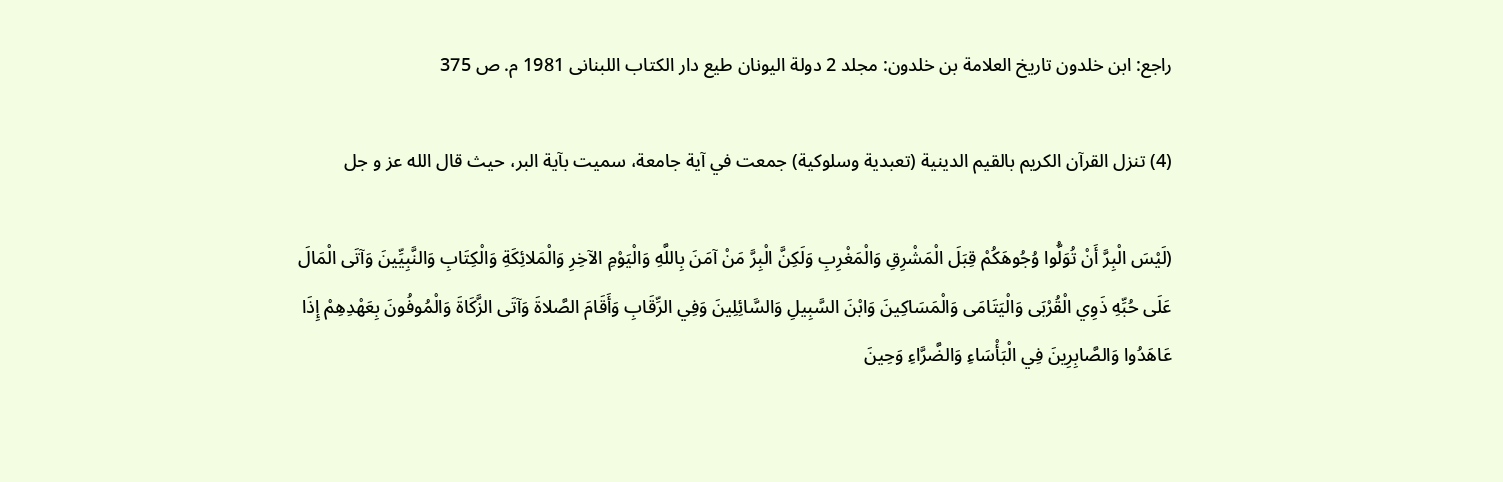راجع: ابن خلدون تاريخ العلامة بن خلدون: مجلد 2 دولة اليونان طيع دار الكتاب اللبنانى 1981 م. ص 375

(4) تنزل القرآن الكريم بالقيم الدينية (تعبدية وسلوكية) جمعت في آية جامعة، سميت بآية البر، حيث قال الله عز و جل

(لَيْسَ الْبِرَّ أَنْ تُوَلُّوا وُجُوهَكُمْ قِبَلَ الْمَشْرِقِ وَالْمَغْرِبِ وَلَكِنَّ الْبِرَّ مَنْ آمَنَ بِاللَّهِ وَالْيَوْمِ الآخِرِ وَالْمَلائِكَةِ وَالْكِتَابِ وَالنَّبِيِّينَ وَآتَى الْمَالَ عَلَى حُبِّهِ ذَوِي الْقُرْبَى وَالْيَتَامَى وَالْمَسَاكِينَ وَابْنَ السَّبِيلِ وَالسَّائِلِينَ وَفِي الرِّقَابِ وَأَقَامَ الصَّلاةَ وَآتَى الزَّكَاةَ وَالْمُوفُونَ بِعَهْدِهِمْ إِذَا عَاهَدُوا وَالصَّابِرِينَ فِي الْبَأْسَاءِ وَالضَّرَّاءِ وَحِينَ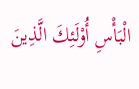الْبَأْسِ أُوْلَئِكَ الَّذِينَ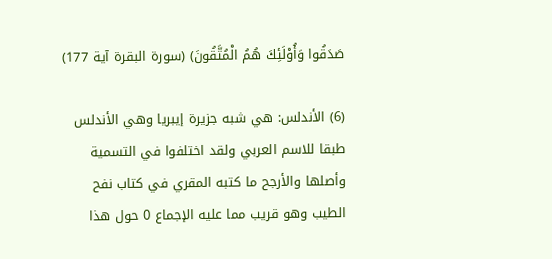صَدَقُوا وَأُوْلَئِكَ هُمُ الْمُتَّقُونَ) (سورة البقرة آية 177)

(6) الأندلس: هي شبه جزيرة إيبريا وهي الأندلس طبقا للاسم العربي ولقد اختلفوا في التسمية وأصلها والأرجح ما كتبه المقري في كتاب نفح الطيب وهو قريب مما عليه الإجماع 0 حول هذا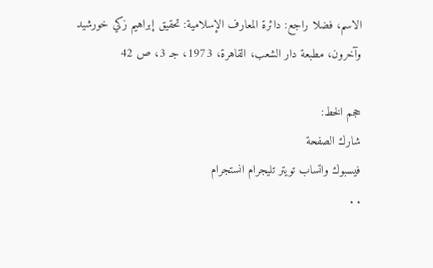الاسم، فضلا راجع: دائرة المعارف الإسلامية: تحقيق إبراهيم زكي خورشيد وآخرون، مطبعة دار الشعب، القاهرة، 1973، جـ 3، ص 42

حجم الخط:
شارك الصفحة
فيسبوك واتساب تويتر تليجرام انستجرام
. .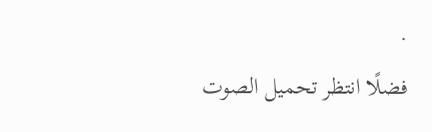.
فضلًا انتظر تحميل الصوت